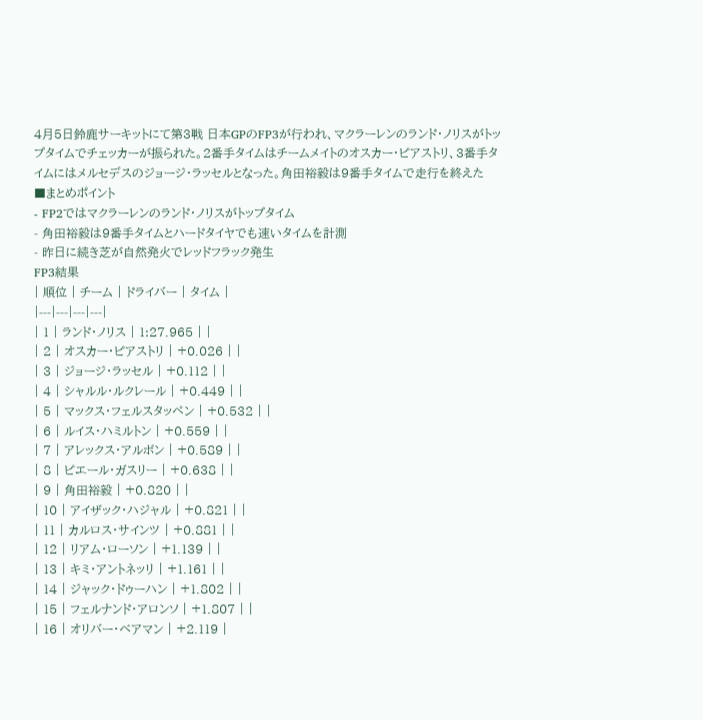4月5日鈴鹿サーキットにて第3戦 日本GPのFP3が行われ、マクラーレンのランド・ノリスがトップタイムでチェッカーが振られた。2番手タイムはチームメイトのオスカー・ピアストリ、3番手タイムにはメルセデスのジョージ・ラッセルとなった。角田裕毅は9番手タイムで走行を終えた
■まとめポイント
- FP2ではマクラーレンのランド・ノリスがトップタイム
- 角田裕毅は9番手タイムとハードタイヤでも速いタイムを計測
- 昨日に続き芝が自然発火でレッドフラック発生
FP3結果
| 順位 | チーム | ドライバー | タイム |
|---|---|---|---|
| 1 | ランド・ノリス | 1:27.965 | |
| 2 | オスカー・ピアストリ | +0.026 | |
| 3 | ジョージ・ラッセル | +0.112 | |
| 4 | シャルル・ルクレール | +0.449 | |
| 5 | マックス・フェルスタッペン | +0.532 | |
| 6 | ルイス・ハミルトン | +0.559 | |
| 7 | アレックス・アルボン | +0.589 | |
| 8 | ピエール・ガスリー | +0.638 | |
| 9 | 角田裕毅 | +0.820 | |
| 10 | アイザック・ハジャル | +0.821 | |
| 11 | カルロス・サインツ | +0.881 | |
| 12 | リアム・ローソン | +1.139 | |
| 13 | キミ・アントネッリ | +1.161 | |
| 14 | ジャック・ドゥーハン | +1.802 | |
| 15 | フェルナンド・アロンソ | +1.807 | |
| 16 | オリバー・ベアマン | +2.119 |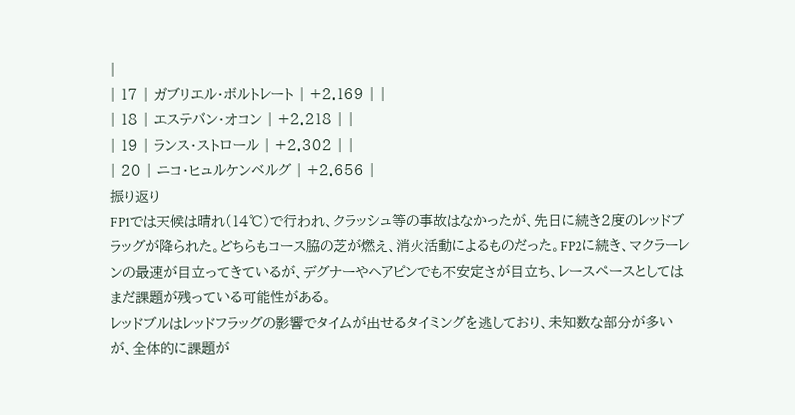|
| 17 | ガブリエル・ボルトレート | +2.169 | |
| 18 | エステバン・オコン | +2.218 | |
| 19 | ランス・ストロール | +2.302 | |
| 20 | ニコ・ヒュルケンベルグ | +2.656 |
振り返り
FP1では天候は晴れ(14℃)で行われ、クラッシュ等の事故はなかったが、先日に続き2度のレッドブラッグが降られた。どちらもコース脇の芝が燃え、消火活動によるものだった。FP2に続き、マクラーレンの最速が目立ってきているが、デグナーやヘアピンでも不安定さが目立ち、レースペースとしてはまだ課題が残っている可能性がある。
レッドブルはレッドフラッグの影響でタイムが出せるタイミングを逃しており、未知数な部分が多いが、全体的に課題が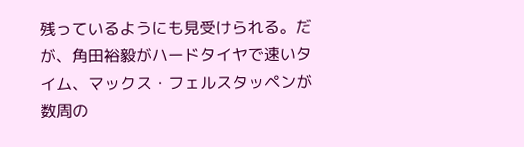残っているようにも見受けられる。だが、角田裕毅がハードタイヤで速いタイム、マックス・フェルスタッペンが数周の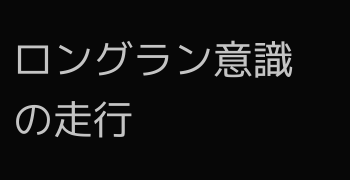ロングラン意識の走行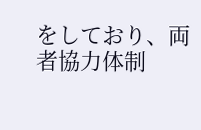をしており、両者協力体制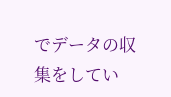でデータの収集をしてい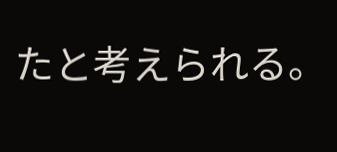たと考えられる。